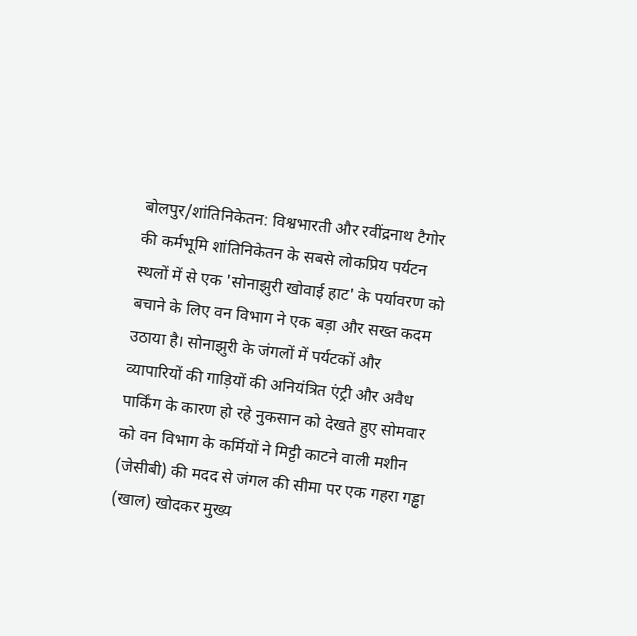बोलपुर/शांतिनिकेतन: विश्वभारती और रवींद्रनाथ टैगोर की कर्मभूमि शांतिनिकेतन के सबसे लोकप्रिय पर्यटन स्थलों में से एक 'सोनाझुरी खोवाई हाट' के पर्यावरण को बचाने के लिए वन विभाग ने एक बड़ा और सख्त कदम उठाया है। सोनाझुरी के जंगलों में पर्यटकों और व्यापारियों की गाड़ियों की अनियंत्रित एंट्री और अवैध पार्किंग के कारण हो रहे नुकसान को देखते हुए सोमवार को वन विभाग के कर्मियों ने मिट्टी काटने वाली मशीन (जेसीबी) की मदद से जंगल की सीमा पर एक गहरा गड्ढा (खाल) खोदकर मुख्य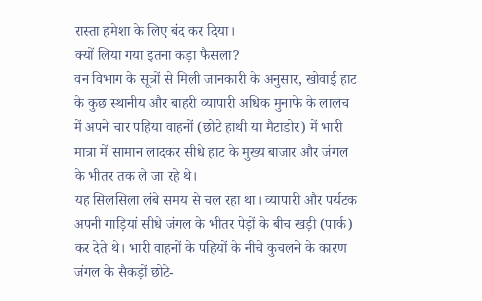रास्ता हमेशा के लिए बंद कर दिया।
क्यों लिया गया इतना कड़ा फैसला?
वन विभाग के सूत्रों से मिली जानकारी के अनुसार, खोवाई हाट के कुछ स्थानीय और बाहरी व्यापारी अधिक मुनाफे के लालच में अपने चार पहिया वाहनों (छोटे हाथी या मैटाडोर) में भारी मात्रा में सामान लादकर सीधे हाट के मुख्य बाजार और जंगल के भीतर तक ले जा रहे थे।
यह सिलसिला लंबे समय से चल रहा था। व्यापारी और पर्यटक अपनी गाड़ियां सीधे जंगल के भीतर पेड़ों के बीच खड़ी (पार्क) कर देते थे। भारी वाहनों के पहियों के नीचे कुचलने के कारण जंगल के सैकड़ों छोटे-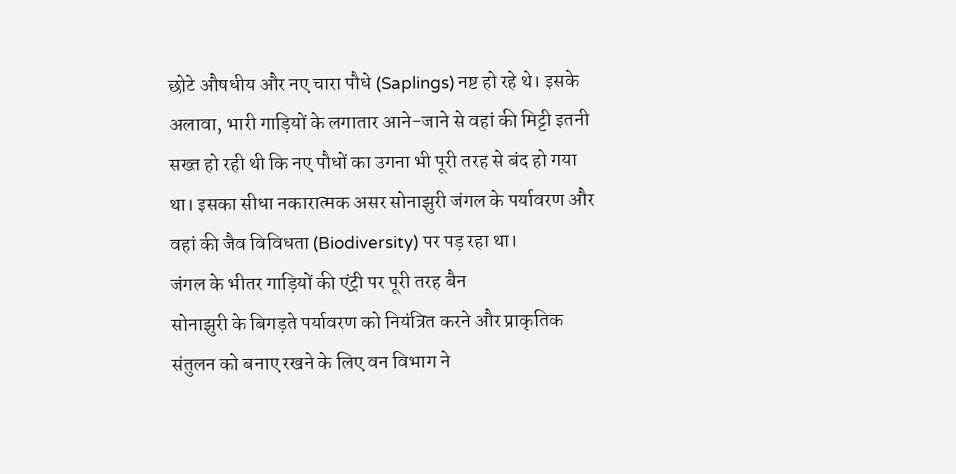छोटे औषधीय और नए चारा पौधे (Saplings) नष्ट हो रहे थे। इसके अलावा, भारी गाड़ियों के लगातार आने-जाने से वहां की मिट्टी इतनी सख्त हो रही थी कि नए पौधों का उगना भी पूरी तरह से बंद हो गया था। इसका सीधा नकारात्मक असर सोनाझुरी जंगल के पर्यावरण और वहां की जैव विविधता (Biodiversity) पर पड़ रहा था।
जंगल के भीतर गाड़ियों की एंट्री पर पूरी तरह बैन
सोनाझुरी के बिगड़ते पर्यावरण को नियंत्रित करने और प्राकृतिक संतुलन को बनाए रखने के लिए वन विभाग ने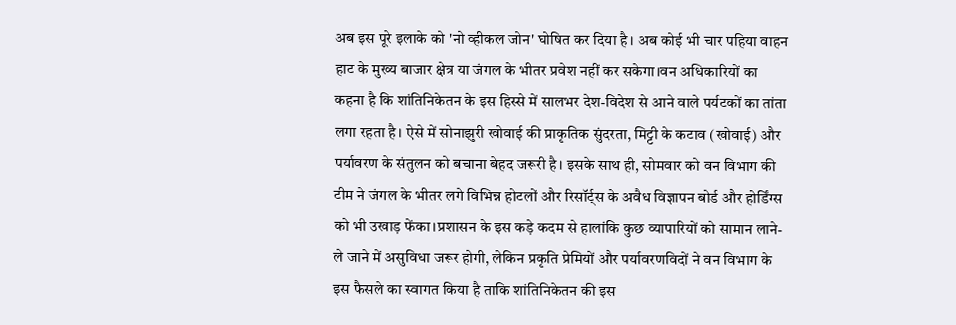अब इस पूरे इलाके को 'नो व्हीकल जोन' घोषित कर दिया है। अब कोई भी चार पहिया वाहन हाट के मुख्य बाजार क्षेत्र या जंगल के भीतर प्रवेश नहीं कर सकेगा।वन अधिकारियों का कहना है कि शांतिनिकेतन के इस हिस्से में सालभर देश-विदेश से आने वाले पर्यटकों का तांता लगा रहता है। ऐसे में सोनाझुरी खोवाई की प्राकृतिक सुंदरता, मिट्टी के कटाव (खोवाई) और पर्यावरण के संतुलन को बचाना बेहद जरूरी है। इसके साथ ही, सोमवार को वन विभाग की टीम ने जंगल के भीतर लगे विभिन्न होटलों और रिसॉर्ट्स के अवैध विज्ञापन बोर्ड और होर्डिंग्स को भी उखाड़ फेंका।प्रशासन के इस कड़े कदम से हालांकि कुछ व्यापारियों को सामान लाने-ले जाने में असुविधा जरूर होगी, लेकिन प्रकृति प्रेमियों और पर्यावरणविदों ने वन विभाग के इस फैसले का स्वागत किया है ताकि शांतिनिकेतन की इस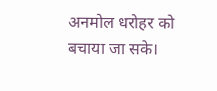अनमोल धरोहर को बचाया जा सके।